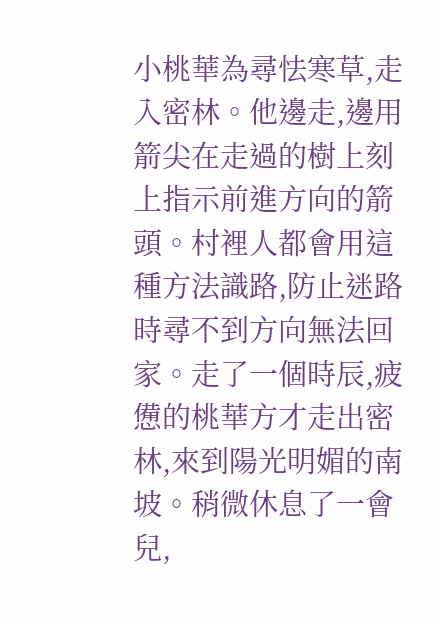小桃華為尋怯寒草,走入密林。他邊走,邊用箭尖在走過的樹上刻上指示前進方向的箭頭。村裡人都會用這種方法識路,防止迷路時尋不到方向無法回家。走了一個時辰,疲憊的桃華方才走出密林,來到陽光明媚的南坡。稍微休息了一會兒,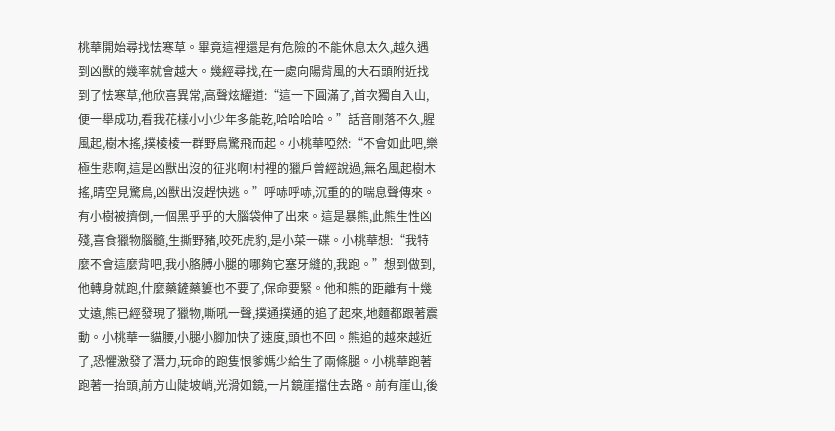桃華開始尋找怯寒草。畢竟這裡還是有危險的不能休息太久,越久遇到凶獸的幾率就會越大。幾經尋找,在一處向陽背風的大石頭附近找到了怯寒草,他欣喜異常,高聲炫耀道:“這一下圓滿了,首次獨自入山,便一舉成功,看我花樣小小少年多能乾,哈哈哈哈。”話音剛落不久,腥風起,樹木搖,撲棱棱一群野鳥驚飛而起。小桃華啞然:“不會如此吧,樂極生悲啊,這是凶獸出沒的征兆啊!村裡的獵戶曾經說過,無名風起樹木搖,晴空見驚鳥,凶獸出沒趕快逃。”呼哧呼哧,沉重的的喘息聲傳來。有小樹被擠倒,一個黑乎乎的大腦袋伸了出來。這是暴熊,此熊生性凶殘,喜食獵物腦髓,生撕野豬,咬死虎豹,是小菜一碟。小桃華想:“我特麼不會這麼背吧,我小胳膊小腿的哪夠它塞牙縫的,我跑。”想到做到,他轉身就跑,什麼藥鏟藥簍也不要了,保命要緊。他和熊的距離有十幾丈遠,熊已經發現了獵物,嘶吼一聲,撲通撲通的追了起來,地麵都跟著震動。小桃華一貓腰,小腿小腳加快了速度,頭也不回。熊追的越來越近了,恐懼激發了潛力,玩命的跑隻恨爹媽少給生了兩條腿。小桃華跑著跑著一抬頭,前方山陡坡峭,光滑如鏡,一片鏡崖擋住去路。前有崖山,後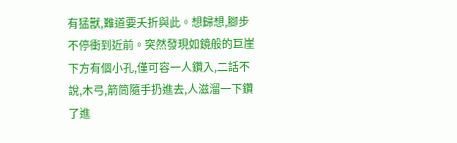有猛獸,難道要夭折與此。想歸想,腳步不停衝到近前。突然發現如鏡般的巨崖下方有個小孔,僅可容一人鑽入,二話不說,木弓,箭筒隨手扔進去,人滋溜一下鑽了進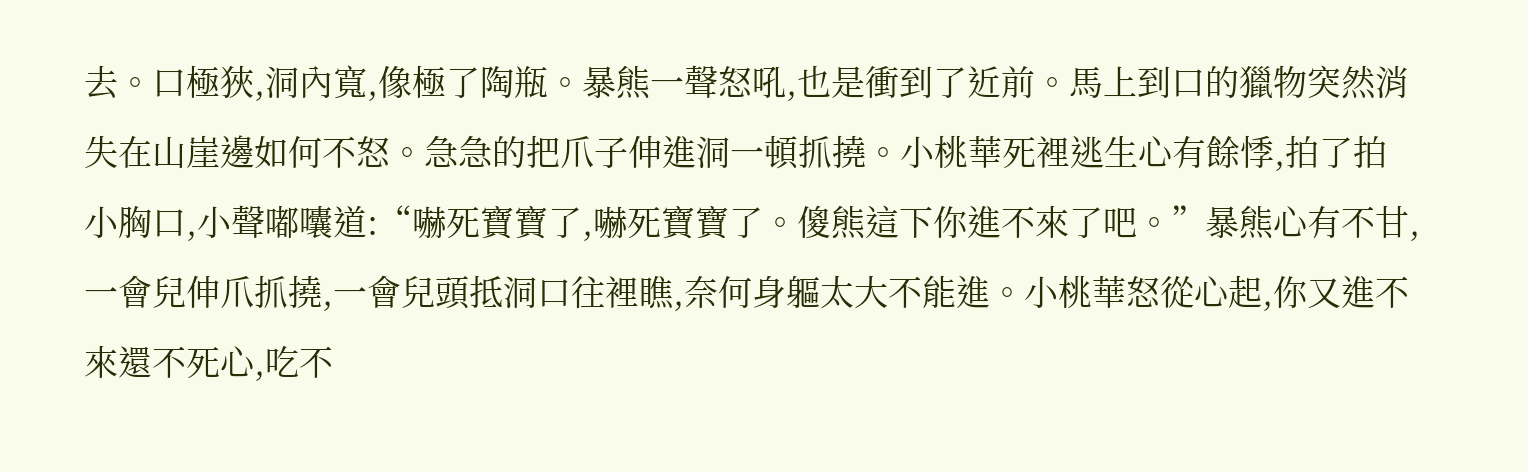去。口極狹,洞內寬,像極了陶瓶。暴熊一聲怒吼,也是衝到了近前。馬上到口的獵物突然消失在山崖邊如何不怒。急急的把爪子伸進洞一頓抓撓。小桃華死裡逃生心有餘悸,拍了拍小胸口,小聲嘟囔道:“嚇死寶寶了,嚇死寶寶了。傻熊這下你進不來了吧。”暴熊心有不甘,一會兒伸爪抓撓,一會兒頭抵洞口往裡瞧,奈何身軀太大不能進。小桃華怒從心起,你又進不來還不死心,吃不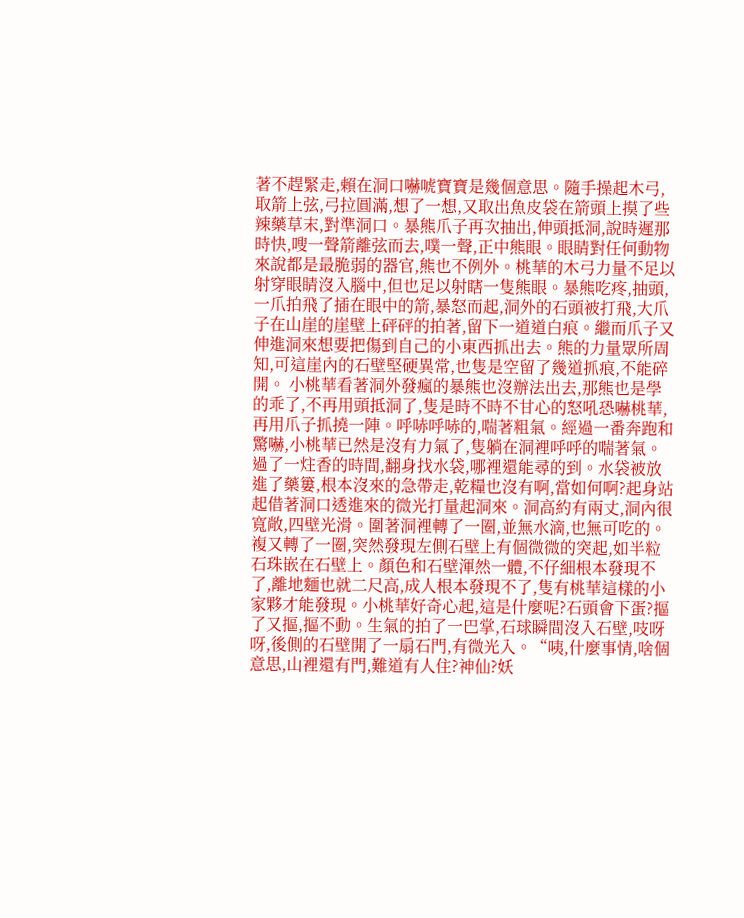著不趕緊走,賴在洞口嚇唬寶寶是幾個意思。隨手操起木弓,取箭上弦,弓拉圓滿,想了一想,又取出魚皮袋在箭頭上摸了些辣藥草末,對準洞口。暴熊爪子再次抽出,伸頭抵洞,說時遲那時快,嗖一聲箭離弦而去,噗一聲,正中熊眼。眼睛對任何動物來說都是最脆弱的器官,熊也不例外。桃華的木弓力量不足以射穿眼睛沒入腦中,但也足以射瞎一隻熊眼。暴熊吃疼,抽頭,一爪拍飛了插在眼中的箭,暴怒而起,洞外的石頭被打飛,大爪子在山崖的崖壁上砰砰的拍著,留下一道道白痕。繼而爪子又伸進洞來想要把傷到自己的小東西抓出去。熊的力量眾所周知,可這崖內的石壁堅硬異常,也隻是空留了幾道抓痕,不能碎開。 小桃華看著洞外發瘋的暴熊也沒辦法出去,那熊也是學的乖了,不再用頭抵洞了,隻是時不時不甘心的怒吼恐嚇桃華,再用爪子抓撓一陣。呼哧呼哧的,喘著粗氣。經過一番奔跑和驚嚇,小桃華已然是沒有力氣了,隻躺在洞裡呼呼的喘著氣。過了一炷香的時間,翻身找水袋,哪裡還能尋的到。水袋被放進了藥簍,根本沒來的急帶走,乾糧也沒有啊,當如何啊?起身站起借著洞口透進來的微光打量起洞來。洞高約有兩丈,洞內很寬敞,四壁光滑。圍著洞裡轉了一圈,並無水滴,也無可吃的。複又轉了一圈,突然發現左側石壁上有個微微的突起,如半粒石珠嵌在石壁上。顏色和石壁渾然一體,不仔細根本發現不了,離地麵也就二尺高,成人根本發現不了,隻有桃華這樣的小家夥才能發現。小桃華好奇心起,這是什麼呢?石頭會下蛋?摳了又摳,摳不動。生氣的拍了一巴掌,石球瞬間沒入石壁,吱呀呀,後側的石壁開了一扇石門,有微光入。“咦,什麼事情,啥個意思,山裡還有門,難道有人住?神仙?妖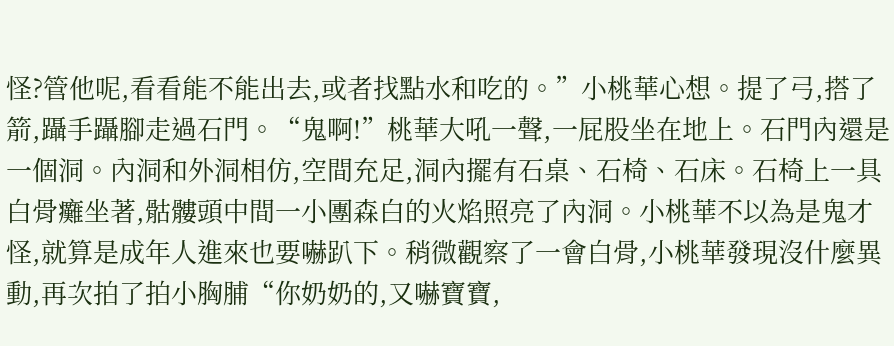怪?管他呢,看看能不能出去,或者找點水和吃的。”小桃華心想。提了弓,搭了箭,躡手躡腳走過石門。“鬼啊!”桃華大吼一聲,一屁股坐在地上。石門內還是一個洞。內洞和外洞相仿,空間充足,洞內擺有石桌、石椅、石床。石椅上一具白骨癱坐著,骷髏頭中間一小團森白的火焰照亮了內洞。小桃華不以為是鬼才怪,就算是成年人進來也要嚇趴下。稍微觀察了一會白骨,小桃華發現沒什麼異動,再次拍了拍小胸脯“你奶奶的,又嚇寶寶,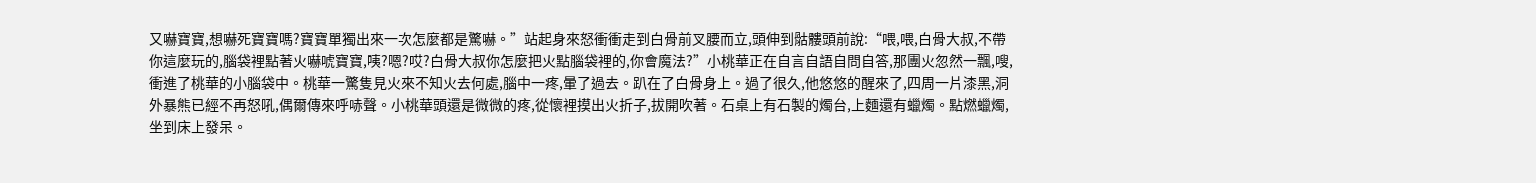又嚇寶寶,想嚇死寶寶嗎?寶寶單獨出來一次怎麼都是驚嚇。”站起身來怒衝衝走到白骨前叉腰而立,頭伸到骷髏頭前說:“喂,喂,白骨大叔,不帶你這麼玩的,腦袋裡點著火嚇唬寶寶,咦?嗯?哎?白骨大叔你怎麼把火點腦袋裡的,你會魔法?”小桃華正在自言自語自問自答,那團火忽然一飄,嗖,衝進了桃華的小腦袋中。桃華一驚隻見火來不知火去何處,腦中一疼,暈了過去。趴在了白骨身上。過了很久,他悠悠的醒來了,四周一片漆黑,洞外暴熊已經不再怒吼,偶爾傳來呼哧聲。小桃華頭還是微微的疼,從懷裡摸出火折子,拔開吹著。石桌上有石製的燭台,上麵還有蠟燭。點燃蠟燭,坐到床上發呆。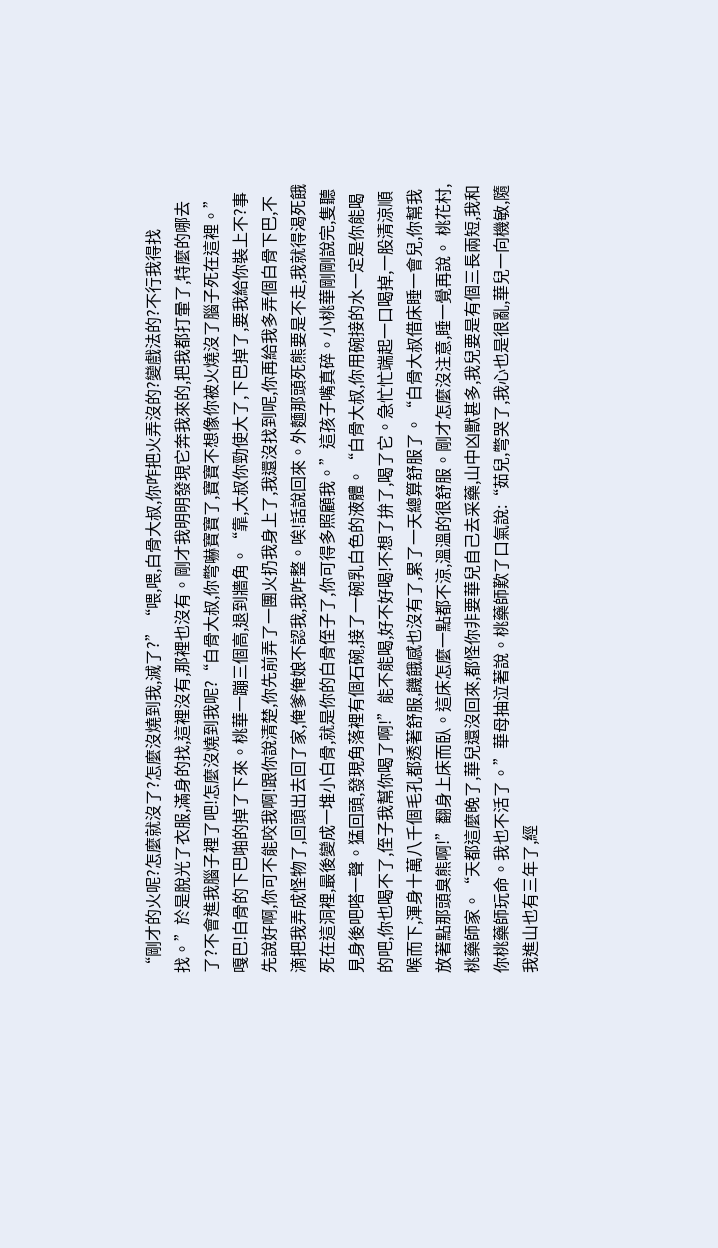“剛才的火呢?怎麼就沒了?怎麼沒燒到我,滅了?”“喂,喂,白骨大叔,你咋把火弄沒的?變戲法的?不行我得找找。”於是脫光了衣服,滿身的找,這裡沒有,那裡也沒有。剛才我明明發現它奔我來的,把我都打暈了,特麼的哪去了?不會進我腦子裡了吧!怎麼沒燒到我呢?“白骨大叔,你彆嚇寶寶了,寶寶不想像你被火燒沒了腦子死在這裡。”嘎巴!白骨的下巴啪的掉了下來。桃華一蹦三個高,退到牆角。“靠,大叔你勁使大了,下巴掉了,要我給你裝上不?事先說好啊,你可不能咬我啊!跟你說清楚,你先前弄了一團火扔我身上了,我還沒找到呢,你再給我多弄個白骨下巴,不滴把我弄成怪物了,回頭出去回了家,俺爹俺娘不認我,我咋整。唉!話說回來。外麵那頭死熊要是不走,我就得渴死餓死在這洞裡,最後變成一堆小白骨,就是你的白骨侄子了,你可得多照顧我。”這孩子嘴真碎。小桃華剛剛說完,隻聽見身後吧嗒一聲。猛回頭,發現角落裡有個石碗,接了一碗乳白色的液體。“白骨大叔,你用碗接的水一定是你能喝的吧,你也喝不了,侄子我幫你喝了啊!”能不能喝,好不好喝!不想了拚了,喝了它。急忙忙端起一口喝掉,一股清涼順喉而下,渾身十萬八千個毛孔都透著舒服,饑餓感也沒有了,累了一天總算舒服了。“白骨大叔借床睡一會兒,你幫我放著點那頭臭熊啊!”翻身上床而臥。這床怎麼一點都不涼,溫溫的很舒服。剛才怎麼沒注意,睡一覺再說。 桃花村,桃藥師家。“天都這麼晚了,華兒還沒回來,都怪你非要華兒自己去采藥,山中凶獸甚多,我兒要是有個三長兩短,我和你桃藥師玩命。我也不活了。”華母抽泣著說。桃藥師歎了口氣說:“茹兒,彆哭了,我心也是很亂,華兒一向機敏,隨我進山也有三年了,經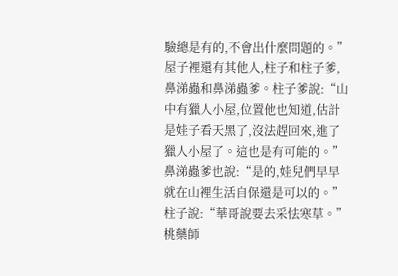驗總是有的,不會出什麼問題的。”屋子裡還有其他人,柱子和柱子爹,鼻涕蟲和鼻涕蟲爹。柱子爹說:“山中有獵人小屋,位置他也知道,估計是娃子看天黑了,沒法趕回來,進了獵人小屋了。這也是有可能的。”鼻涕蟲爹也說:“是的,娃兒們早早就在山裡生活自保還是可以的。”柱子說:“華哥說要去采怯寒草。”桃藥師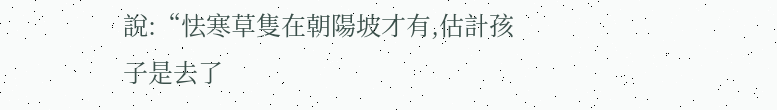說:“怯寒草隻在朝陽坡才有,估計孩子是去了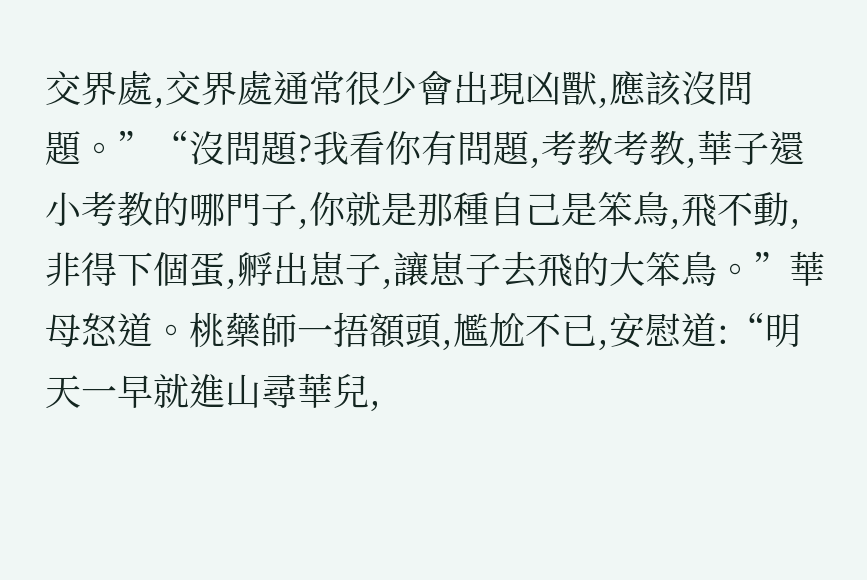交界處,交界處通常很少會出現凶獸,應該沒問題。”“沒問題?我看你有問題,考教考教,華子還小考教的哪門子,你就是那種自己是笨鳥,飛不動,非得下個蛋,孵出崽子,讓崽子去飛的大笨鳥。”華母怒道。桃藥師一捂額頭,尷尬不已,安慰道:“明天一早就進山尋華兒,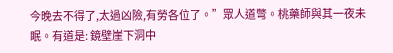今晚去不得了,太過凶險,有勞各位了。”眾人道彆。桃藥師與其一夜未眠。有道是: 鏡壁崖下洞中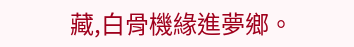藏,白骨機緣進夢鄉。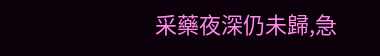采藥夜深仍未歸,急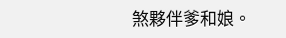煞夥伴爹和娘。